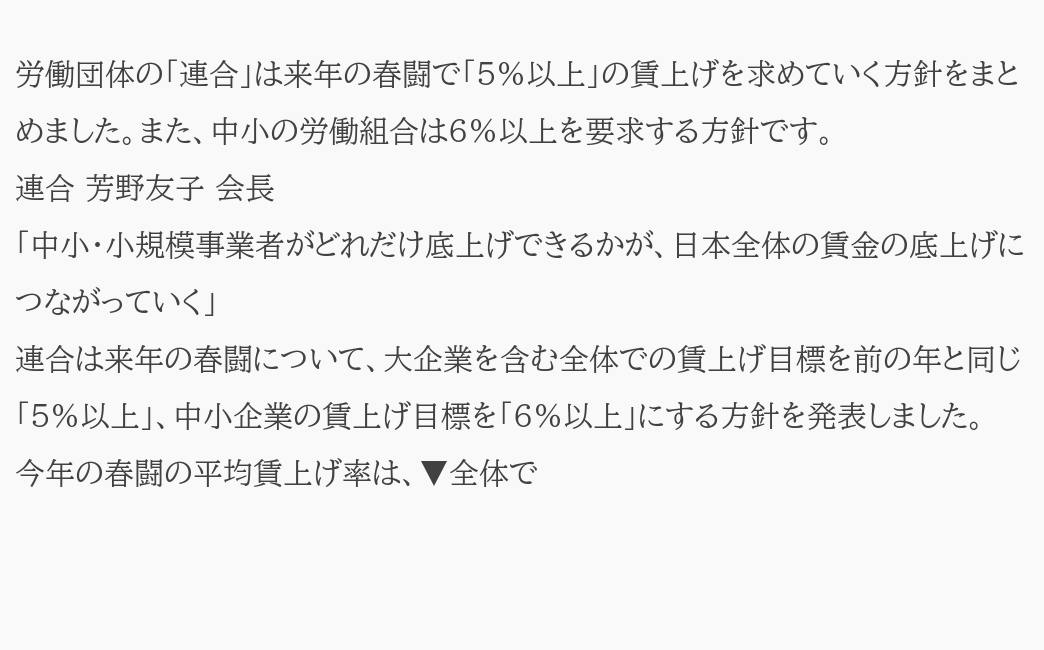労働団体の「連合」は来年の春闘で「5%以上」の賃上げを求めていく方針をまとめました。また、中小の労働組合は6%以上を要求する方針です。
連合 芳野友子 会長
「中小・小規模事業者がどれだけ底上げできるかが、日本全体の賃金の底上げにつながっていく」
連合は来年の春闘について、大企業を含む全体での賃上げ目標を前の年と同じ「5%以上」、中小企業の賃上げ目標を「6%以上」にする方針を発表しました。
今年の春闘の平均賃上げ率は、▼全体で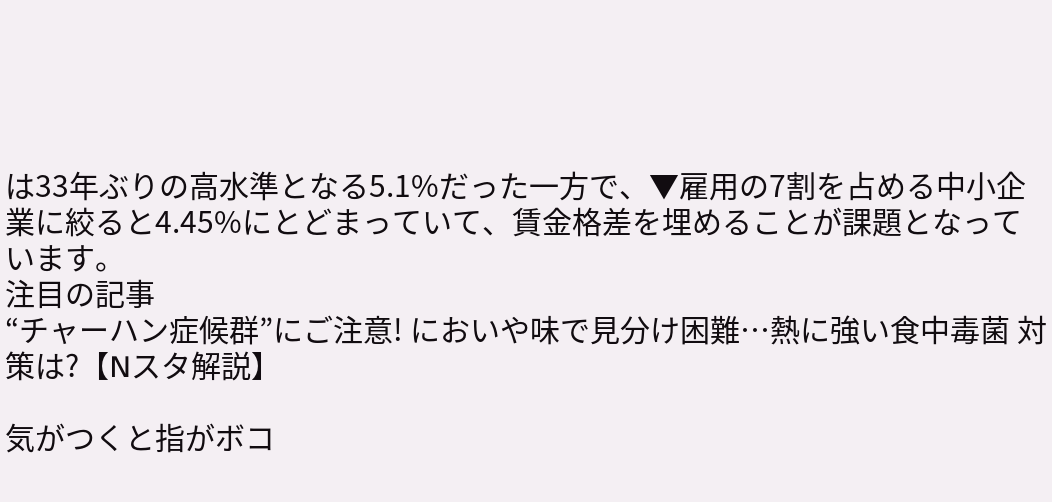は33年ぶりの高水準となる5.1%だった一方で、▼雇用の7割を占める中小企業に絞ると4.45%にとどまっていて、賃金格差を埋めることが課題となっています。
注目の記事
“チャーハン症候群”にご注意! においや味で見分け困難…熱に強い食中毒菌 対策は?【Nスタ解説】

気がつくと指がボコ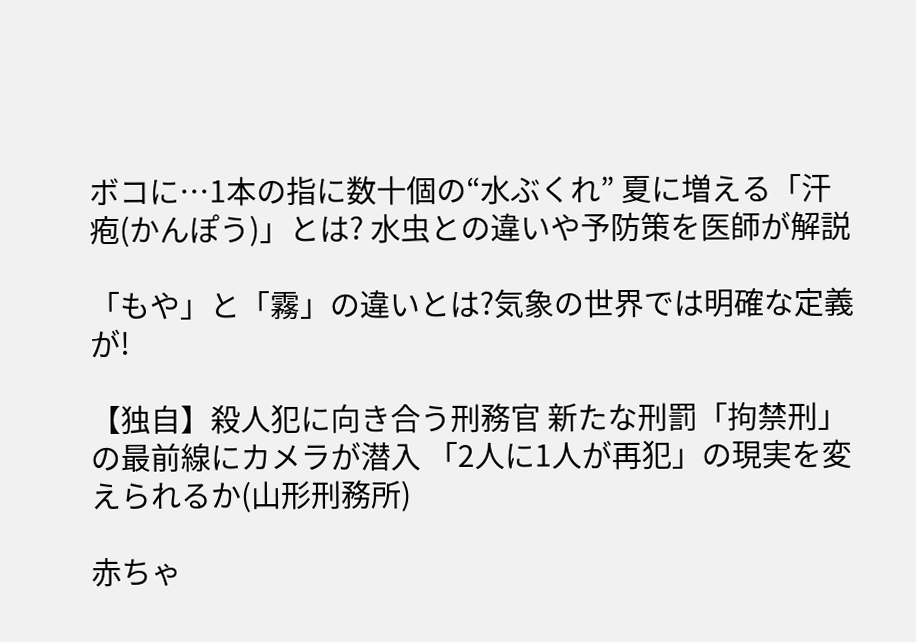ボコに…1本の指に数十個の“水ぶくれ” 夏に増える「汗疱(かんぽう)」とは? 水虫との違いや予防策を医師が解説

「もや」と「霧」の違いとは?気象の世界では明確な定義が!

【独自】殺人犯に向き合う刑務官 新たな刑罰「拘禁刑」の最前線にカメラが潜入 「2人に1人が再犯」の現実を変えられるか(山形刑務所)

赤ちゃ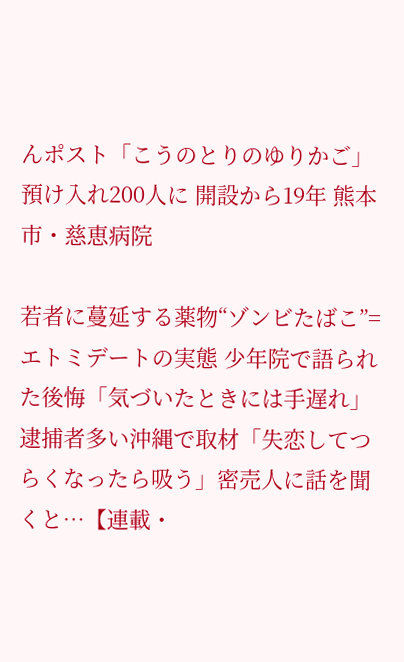んポスト「こうのとりのゆりかご」預け入れ200人に 開設から19年 熊本市・慈恵病院

若者に蔓延する薬物“ゾンビたばこ”=エトミデートの実態 少年院で語られた後悔「気づいたときには手遅れ」逮捕者多い沖縄で取材「失恋してつらくなったら吸う」密売人に話を聞くと…【連載・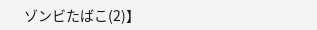ゾンビたばこ(2)】